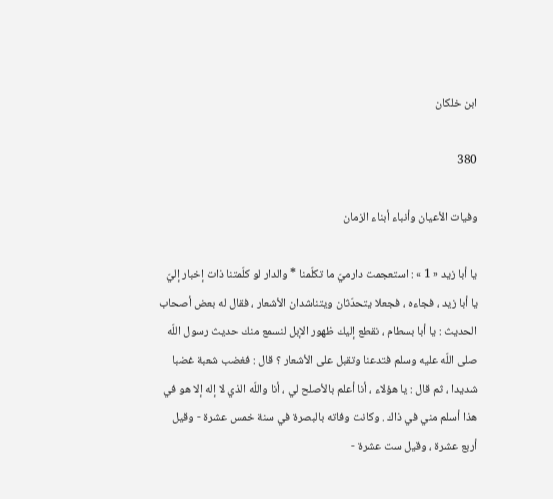ابن خلكان

380

وفيات الأعيان وأنباء أبناء الزمان

يا أبا زيد « 1 » : استعجمت دارميّ ما تكلّمنا * والدار لو كلّمتنا ذات إخبار إليّ يا أبا زيد ، فجاءه ، فجعلا يتحدّثان ويتناشدان الأشعار ، فقال له بعض أصحاب الحديث : يا أبا بسطام ، نقطع إليك ظهور الإبل لنسمع منك حديث رسول اللّه صلى اللّه عليه وسلم فتدعنا وتقبل على الأشعار ؟ قال : فغضب شعبة غضبا شديدا ، ثم قال : يا هؤلاء ، أنا أعلم بالأصلح لي ، أنا واللّه الذي لا إله إلا هو في هذا أسلم مني في ذاك . وكانت وفاته بالبصرة في سنة خمس عشرة - وقيل أربع عشرة ، وقيل ست عشرة -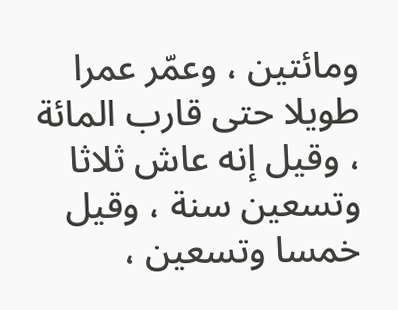ومائتين ، وعمّر عمرا طويلا حتى قارب المائة ، وقيل إنه عاش ثلاثا وتسعين سنة ، وقيل خمسا وتسعين ،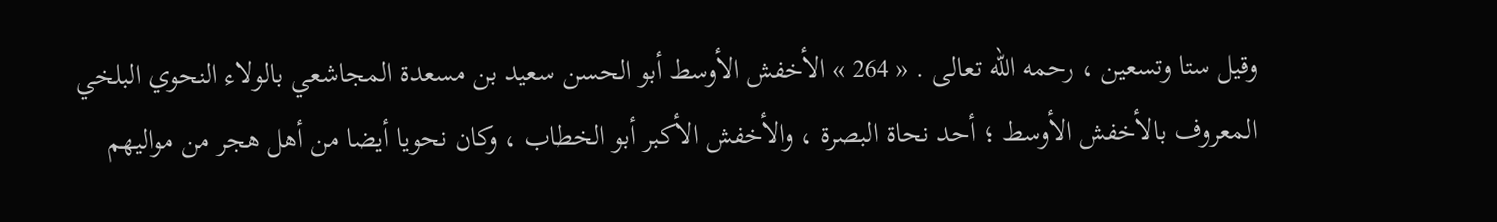وقيل ستا وتسعين ، رحمه اللّه تعالى . « 264 » الأخفش الأوسط أبو الحسن سعيد بن مسعدة المجاشعي بالولاء النحوي البلخي المعروف بالأخفش الأوسط ؛ أحد نحاة البصرة ، والأخفش الأكبر أبو الخطاب ، وكان نحويا أيضا من أهل هجر من مواليهم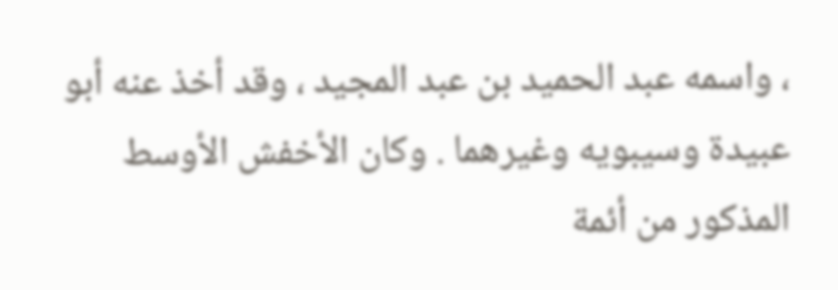، واسمه عبد الحميد بن عبد المجيد ، وقد أخذ عنه أبو عبيدة وسيبويه وغيرهما . وكان الأخفش الأوسط المذكور من أئمة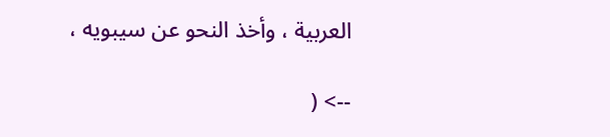العربية ، وأخذ النحو عن سيبويه ،

--> (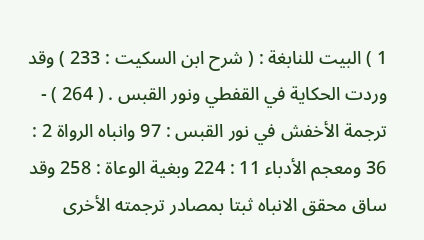1 ) البيت للنابغة : ( شرح ابن السكيت : 233 ) وقد وردت الحكاية في القفطي ونور القبس . ( 264 ) - ترجمة الأخفش في نور القبس : 97 وانباه الرواة 2 : 36 ومعجم الأدباء 11 : 224 وبغية الوعاة : 258 وقد ساق محقق الانباه ثبتا بمصادر ترجمته الأخرى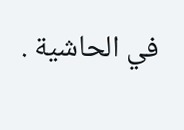في الحاشية .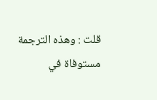قلت : وهذه الترجمة مستوفاة في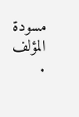مسودة المؤلف .